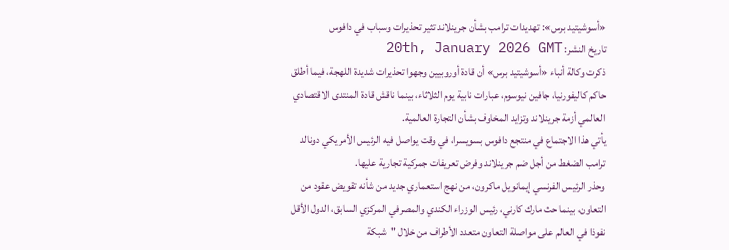«أسوشيتيد برس»: تهديدات ترامب بشأن جرينلاند تثير تحذيرات وسباب في دافوس
تاريخ النشر: 20th, January 2026 GMT
ذكرت وكالة أنباء «أسوشيتيد برس» أن قادة أوروبيين وجهوا تحذيرات شديدة اللهجة، فيما أطلق حاكم كاليفورنيا، جافين نيوسوم، عبارات نابية يوم الثلاثاء، بينما ناقش قادة المنتدى الاقتصادي العالمي أزمة جرينلاند وتزايد المخاوف بشأن التجارة العالمية.
يأتي هذا الاجتماع في منتجع دافوس بسويسرا، في وقت يواصل فيه الرئيس الأمريكي دونالد ترامب الضغط من أجل ضم جرينلاند وفرض تعريفات جمركية تجارية عليها.
وحذر الرئيس الفرنسي إيمانويل ماكرون، من نهج استعماري جديد من شأنه تقويض عقود من التعاون، بينما حث مارك كارني، رئيس الوزراء الكندي والمصرفي المركزي السابق، الدول الأقل نفوذا في العالم على مواصلة التعاون متعدد الأطراف من خلال "شبكة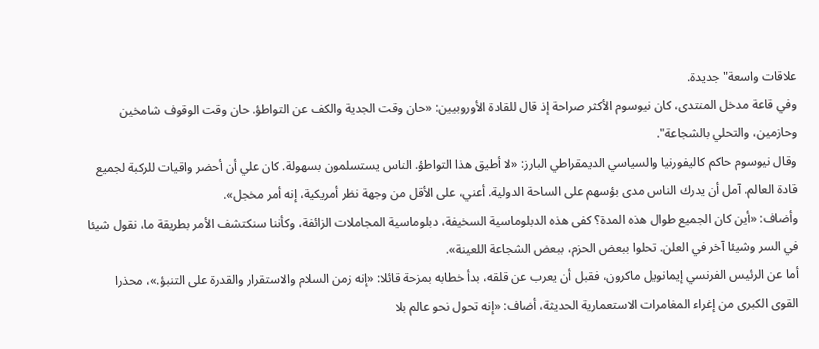علاقات واسعة" جديدة.
وفي قاعة مدخل المنتدى، كان نيوسوم الأكثر صراحة إذ قال للقادة الأوروبيين: «حان وقت الجدية والكف عن التواطؤ. حان وقت الوقوف شامخين وحازمين، والتحلي بالشجاعة".
وقال نيوسوم حاكم كاليفورنيا والسياسي الديمقراطي البارز: «لا أطيق هذا التواطؤ. الناس يستسلمون بسهولة. كان علي أن أحضر واقيات للركبة لجميع قادة العالم. آمل أن يدرك الناس مدى بؤسهم على الساحة الدولية. أعني، على الأقل من وجهة نظر أمريكية، إنه أمر مخجل».
وأضاف: «أين كان الجميع طوال هذه المدة؟ كفى هذه الدبلوماسية السخيفة، دبلوماسية المجاملات الزائفة، وكأننا سنكتشف الأمر بطريقة ما، نقول شيئا في السر وشيئا آخر في العلن. تحلوا ببعض الحزم، ببعض الشجاعة اللعينة».
أما عن الرئيس الفرنسي إيمانويل ماكرون، فقبل أن يعرب عن قلقه، بدأ خطابه بمزحة قائلا: «إنه زمن السلام والاستقرار والقدرة على التنبؤ.»، محذرا القوى الكبرى من إغراء المغامرات الاستعمارية الحديثة، أضاف: «إنه تحول نحو عالم بلا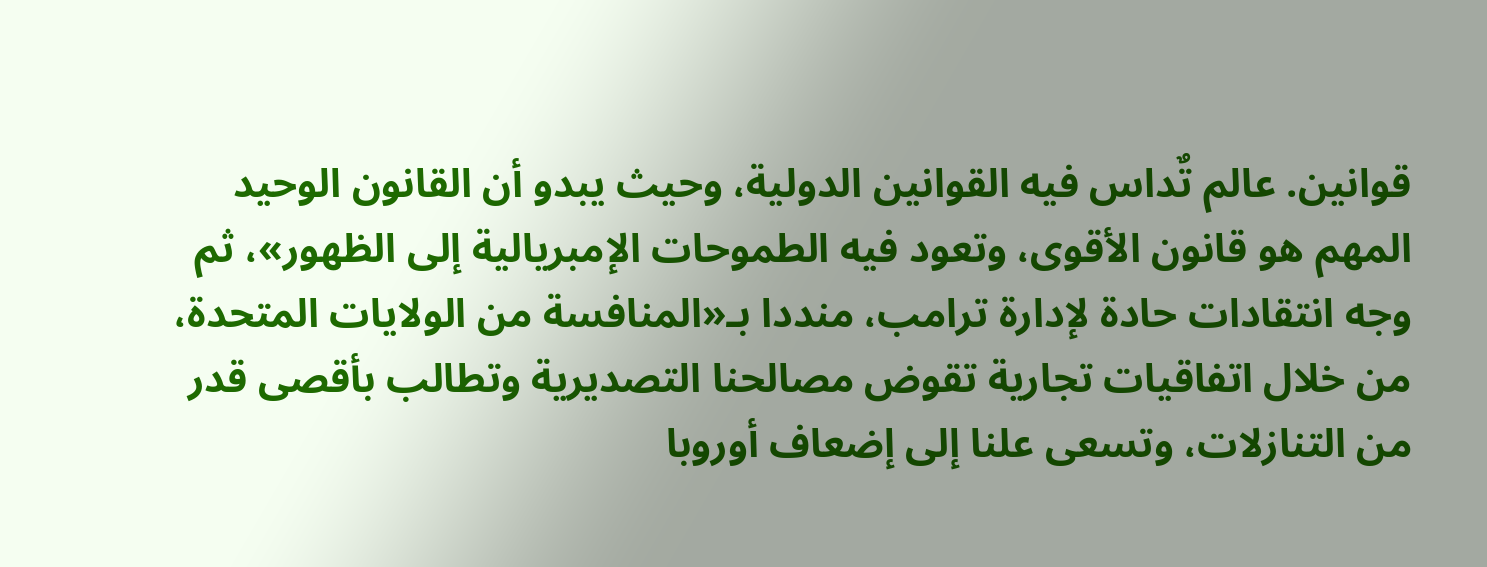قوانين. عالم تٌداس فيه القوانين الدولية، وحيث يبدو أن القانون الوحيد المهم هو قانون الأقوى، وتعود فيه الطموحات الإمبريالية إلى الظهور»، ثم وجه انتقادات حادة لإدارة ترامب، منددا بـ«المنافسة من الولايات المتحدة، من خلال اتفاقيات تجارية تقوض مصالحنا التصديرية وتطالب بأقصى قدر من التنازلات، وتسعى علنا إلى إضعاف أوروبا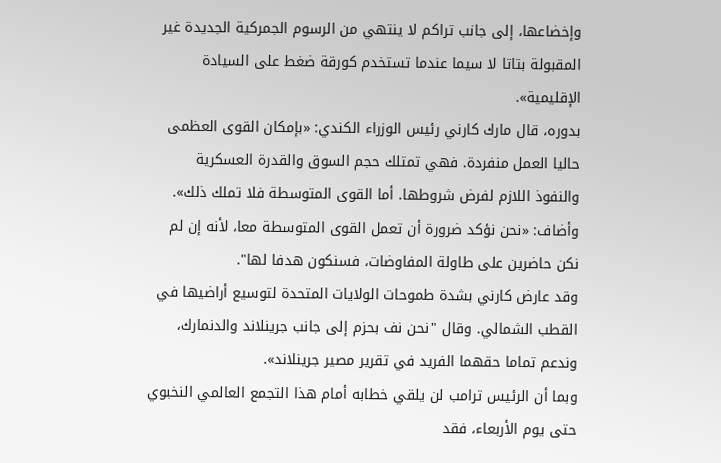وإخضاعها، إلى جانب تراكم لا ينتهي من الرسوم الجمركية الجديدة غير المقبولة بتاتا لا سيما عندما تستخدم كورقة ضغط على السيادة الإقليمية».
بدوره، قال مارك كارني رئيس الوزراء الكندي: «بإمكان القوى العظمى حاليا العمل منفردة. فهي تمتلك حجم السوق والقدرة العسكرية والنفوذ اللازم لفرض شروطها. أما القوى المتوسطة فلا تملك ذلك».
وأضاف: «نحن نؤكد ضرورة أن تعمل القوى المتوسطة معا، لأنه إن لم نكن حاضرين على طاولة المفاوضات، فسنكون هدفا لها".
وقد عارض كارني بشدة طموحات الولايات المتحدة لتوسيع أراضيها في القطب الشمالي. وقال "نحن نف بحزم إلى جانب جرينلاند والدنمارك، وندعم تماما حقهما الفريد في تقرير مصير جرينلاند».
وبما أن الرئيس ترامب لن يلقي خطابه أمام هذا التجمع العالمي النخبوي حتى يوم الأربعاء، فقد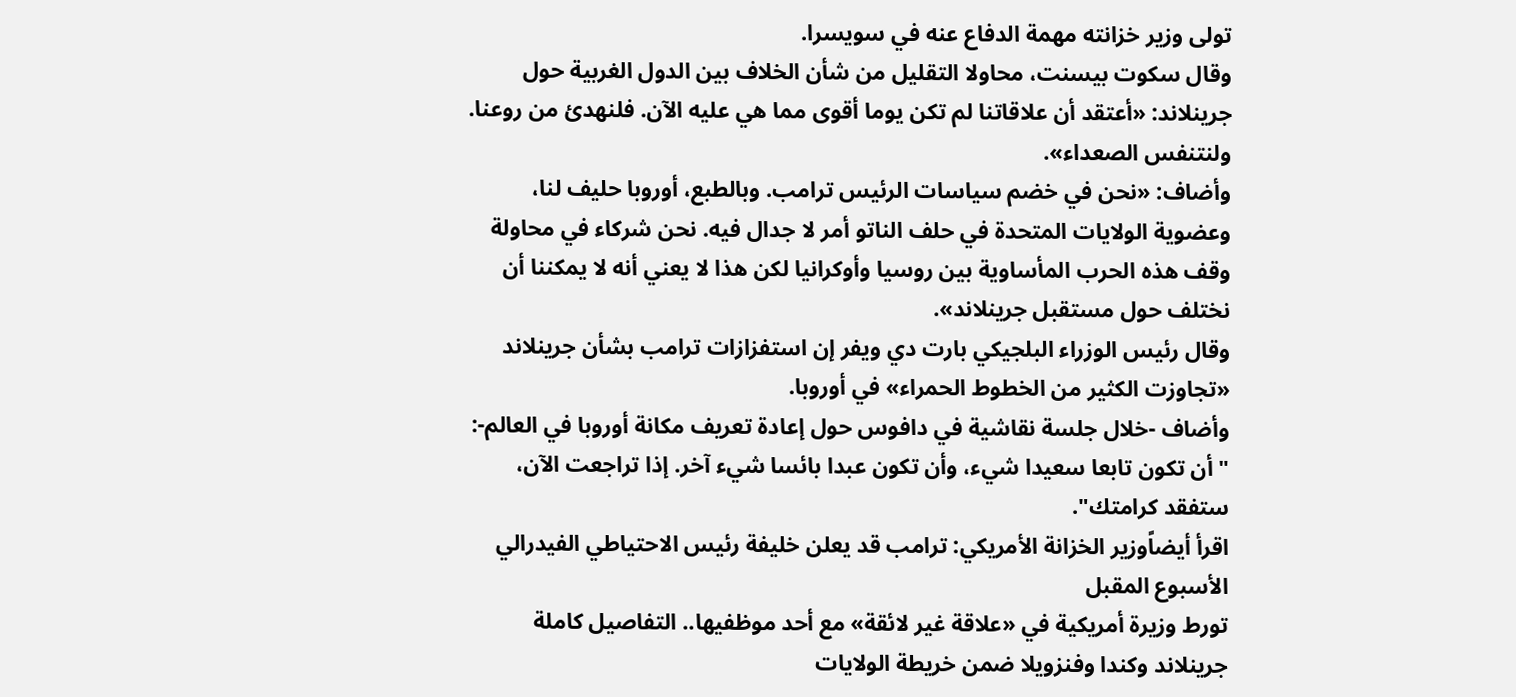تولى وزير خزانته مهمة الدفاع عنه في سويسرا.
وقال سكوت بيسنت، محاولا التقليل من شأن الخلاف بين الدول الغربية حول جرينلاند: «أعتقد أن علاقاتنا لم تكن يوما أقوى مما هي عليه الآن. فلنهدئ من روعنا. ولنتنفس الصعداء».
وأضاف: «نحن في خضم سياسات الرئيس ترامب. وبالطبع، أوروبا حليف لنا، وعضوية الولايات المتحدة في حلف الناتو أمر لا جدال فيه. نحن شركاء في محاولة وقف هذه الحرب المأساوية بين روسيا وأوكرانيا لكن هذا لا يعني أنه لا يمكننا أن نختلف حول مستقبل جرينلاند».
وقال رئيس الوزراء البلجيكي بارت دي ويفر إن استفزازات ترامب بشأن جرينلاند «تجاوزت الكثير من الخطوط الحمراء» في أوروبا.
وأضاف -خلال جلسة نقاشية في دافوس حول إعادة تعريف مكانة أوروبا في العالم-: "أن تكون تابعا سعيدا شيء، وأن تكون عبدا بائسا شيء آخر. إذا تراجعت الآن، ستفقد كرامتك".
اقرأ أيضاًوزير الخزانة الأمريكي: ترامب قد يعلن خليفة رئيس الاحتياطي الفيدرالي الأسبوع المقبل
تورط وزيرة أمريكية في «علاقة غير لائقة» مع أحد موظفيها.. التفاصيل كاملة
جرينلاند وكندا وفنزويلا ضمن خريطة الولايات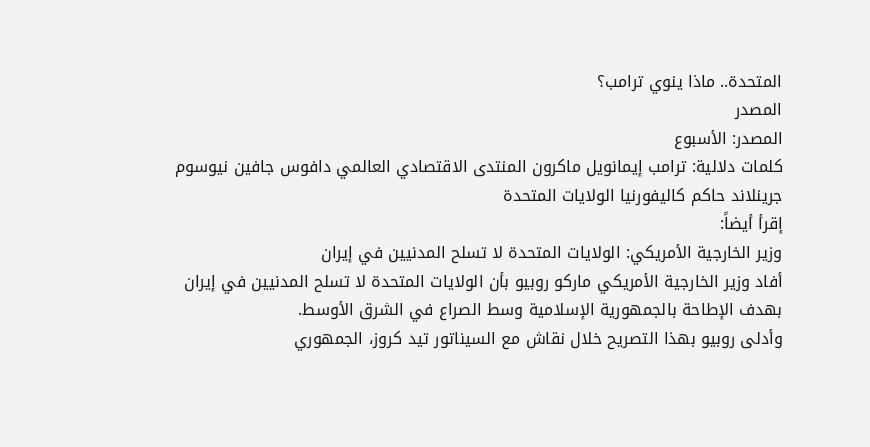المتحدة.. ماذا ينوي ترامب؟
المصدر
المصدر: الأسبوع
كلمات دلالية: ترامب إيمانويل ماكرون المنتدى الاقتصادي العالمي دافوس جافين نيوسوم جرينلاند حاكم كاليفورنيا الولایات المتحدة
إقرأ أيضاً:
وزير الخارجية الأمريكي: الولايات المتحدة لا تسلح المدنيين في إيران
أفاد وزير الخارجية الأمريكي ماركو روبيو بأن الولايات المتحدة لا تسلح المدنيين في إيران بهدف الإطاحة بالجمهورية الإسلامية وسط الصراع في الشرق الأوسط.
وأدلى روبيو بهذا التصريح خلال نقاش مع السيناتور تيد كروز، الجمهوري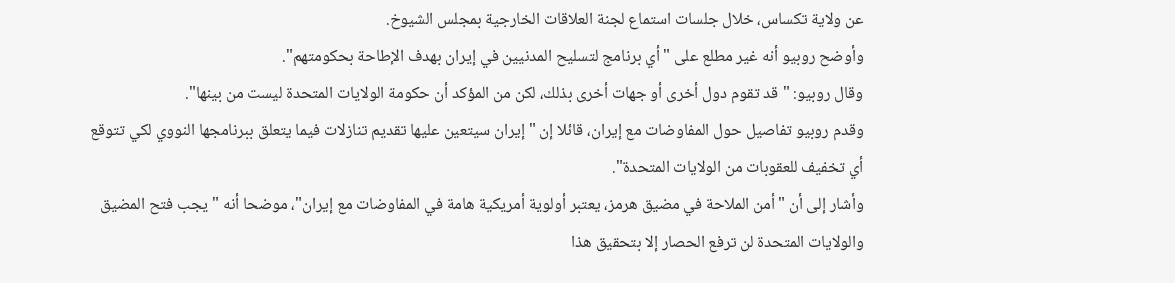عن ولاية تكساس، خلال جلسات استماع لجنة العلاقات الخارجية بمجلس الشيوخ.
وأوضح روبيو أنه غير مطلع على "أي برنامج لتسليح المدنيين في إيران بهدف الإطاحة بحكومتهم".
وقال روبيو: "قد تقوم دول أخرى أو جهات أخرى بذلك، لكن من المؤكد أن حكومة الولايات المتحدة ليست من بينها".
وقدم روبيو تفاصيل حول المفاوضات مع إيران، قائلا إن "إيران سيتعين عليها تقديم تنازلات فيما يتعلق ببرنامجها النووي لكي تتوقع أي تخفيف للعقوبات من الولايات المتحدة".
وأشار إلى أن "أمن الملاحة في مضيق هرمز، يعتبر أولوية أمريكية هامة في المفاوضات مع إيران"، موضحا أنه "يجب فتح المضيق والولايات المتحدة لن ترفع الحصار إلا بتحقيق هذا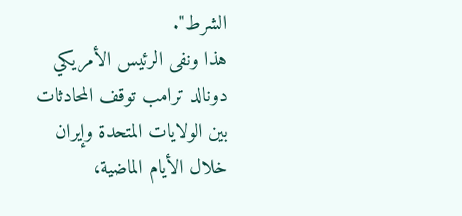الشرط".
هذا ونفى الرئيس الأمريكي دونالد ترامب توقف المحادثات بين الولايات المتحدة وإيران خلال الأيام الماضية،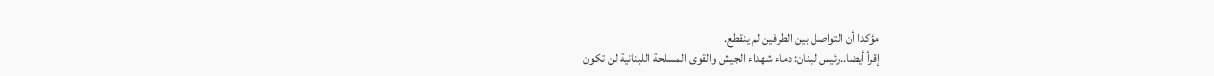مؤكدا أن التواصل بين الطرفين لم ينقطع.
إقرأ أيضا..رئيس لبنان: دماء شهداء الجيش والقوى المسلحة اللبنانية لن تكون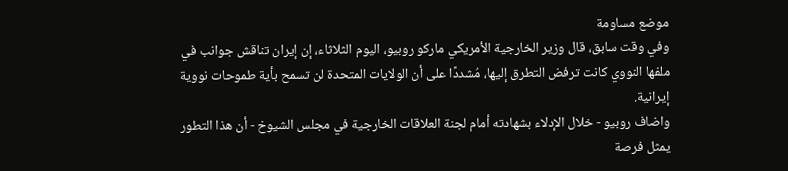موضع مساومة
وفي وقت سابق، قال وزير الخارجية الأمريكي ماركو روبيو، اليوم الثلاثاء، إن إيران تناقش جوانب في ملفها النووي كانت ترفض التطرق إليها، مُشددًا على أن الولايات المتحدة لن تسمح بأية طموحات نووية إيرانية.
واضاف روبيو - خلال الإدلاء بشهادته أمام لجنة العلاقات الخارجية في مجلس الشيوخ - أن هذا التطور يمثل فرصة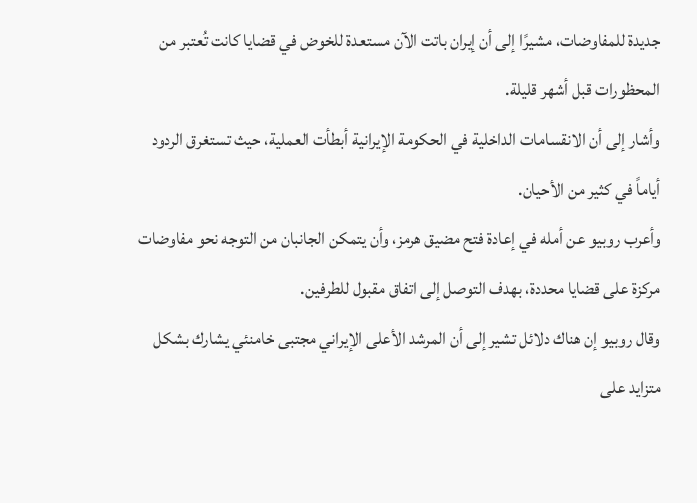جديدة للمفاوضات، مشيرًا إلى أن إيران باتت الآن مستعدة للخوض في قضايا كانت تُعتبر من المحظورات قبل أشهر قليلة.
وأشار إلى أن الانقسامات الداخلية في الحكومة الإيرانية أبطأت العملية، حيث تستغرق الردود أياماً في كثير من الأحيان.
وأعرب روبيو عن أمله في إعادة فتح مضيق هرمز، وأن يتمكن الجانبان من التوجه نحو مفاوضات مركزة على قضايا محددة، بهدف التوصل إلى اتفاق مقبول للطرفين.
وقال روبيو إن هناك دلائل تشير إلى أن المرشد الأعلى الإيراني مجتبى خامنئي يشارك بشكل متزايد على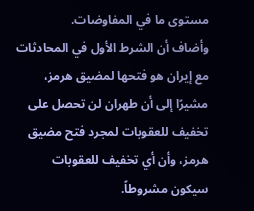مستوى ما في المفاوضات.
وأضاف أن الشرط الأول في المحادثات مع إيران هو فتحها لمضيق هرمز، مشيرًا إلى أن طهران لن تحصل على تخفيف للعقوبات لمجرد فتح مضيق هرمز، وأن أي تخفيف للعقوبات سيكون مشروطاً.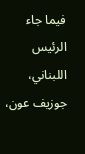فيما جاء الرئيس اللبناني، جوزيف عون،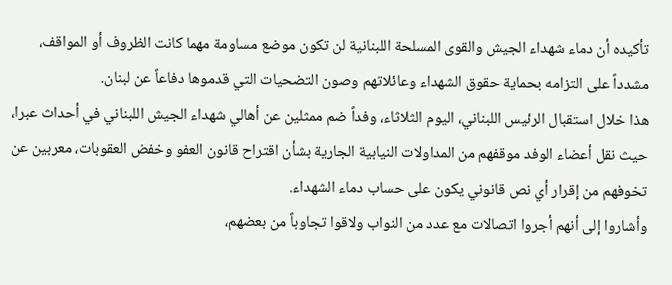تأكيده أن دماء شهداء الجيش والقوى المسلحة اللبنانية لن تكون موضع مساومة مهما كانت الظروف أو المواقف، مشدداً على التزامه بحماية حقوق الشهداء وعائلاتهم وصون التضحيات التي قدموها دفاعاً عن لبنان.
هذا خلال استقبال الرئيس اللبناني، اليوم الثلاثاء، وفداً ضم ممثلين عن أهالي شهداء الجيش اللبناني في أحداث عبرا، حيث نقل أعضاء الوفد موقفهم من المداولات النيابية الجارية بشأن اقتراح قانون العفو وخفض العقوبات، معربين عن تخوفهم من إقرار أي نص قانوني يكون على حساب دماء الشهداء.
وأشاروا إلى أنهم أجروا اتصالات مع عدد من النواب ولاقوا تجاوباً من بعضهم،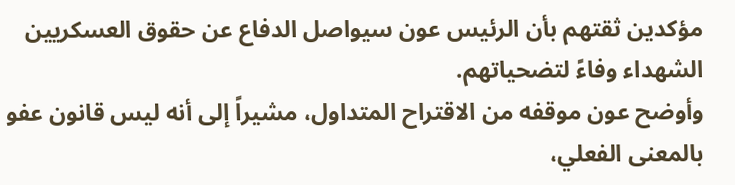مؤكدين ثقتهم بأن الرئيس عون سيواصل الدفاع عن حقوق العسكريين الشهداء وفاءً لتضحياتهم.
وأوضح عون موقفه من الاقتراح المتداول، مشيراً إلى أنه ليس قانون عفو بالمعنى الفعلي،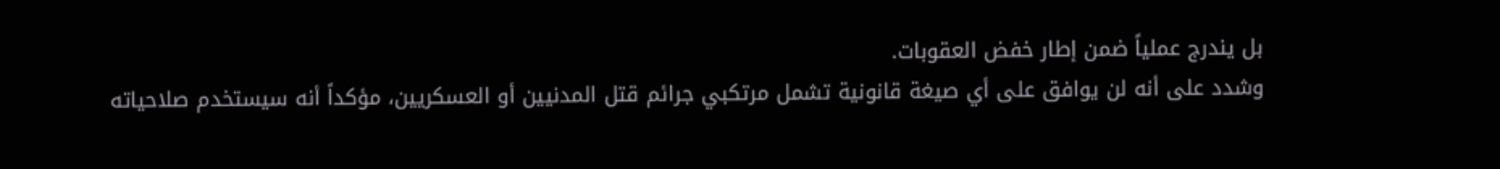بل يندرج عملياً ضمن إطار خفض العقوبات.
وشدد على أنه لن يوافق على أي صيغة قانونية تشمل مرتكبي جرائم قتل المدنيين أو العسكريين، مؤكداً أنه سيستخدم صلاحياته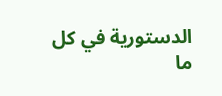الدستورية في كل ما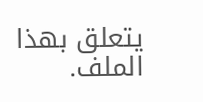يتعلق بهذا الملف.